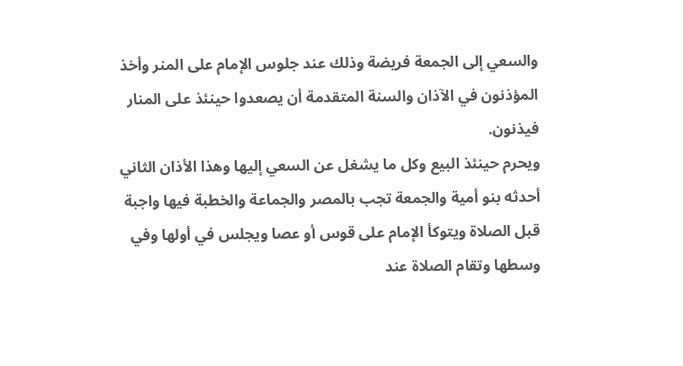والسعي إلى الجمعة فريضة وذلك عند جلوس الإمام على المنر وأخذ المؤذنون في الآذان والسنة المتقدمة أن يصعدوا حينئذ على المنار فيذنون.
ويحرم حينئذ البيع وكل ما يشغل عن السعي إليها وهذا الأذان الثاني أحدثه بنو أمية والجمعة تجب بالمصر والجماعة والخطبة فيها واجبة قبل الصلاة ويتوكأ الإمام على قوس أو عصا ويجلس في أولها وفي وسطها وتقام الصلاة عند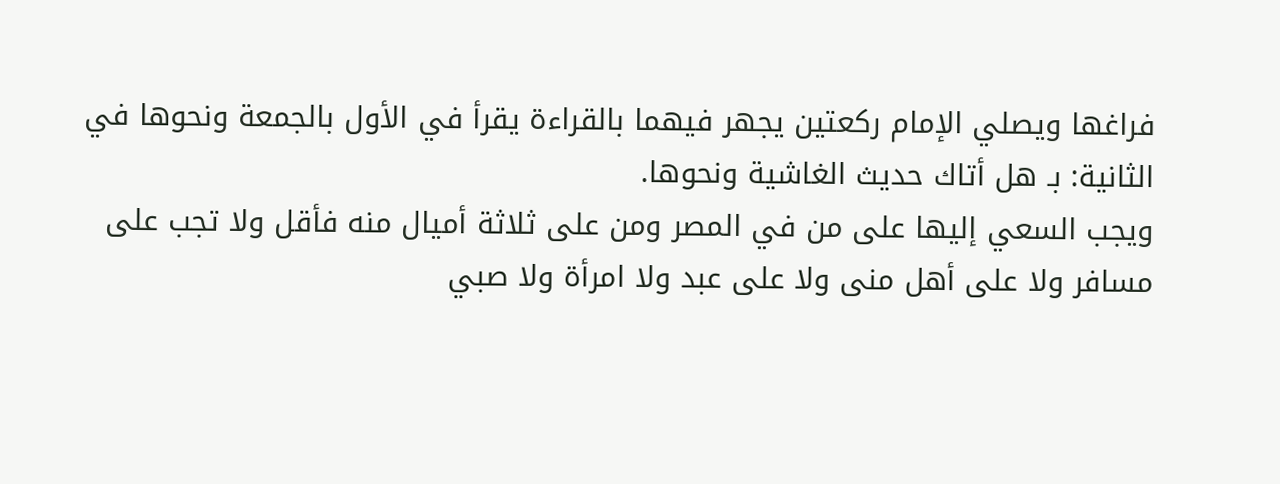فراغها ويصلي الإمام ركعتين يجهر فيهما بالقراءة يقرأ في الأول بالجمعة ونحوها في الثانية: بـ هل أتاك حديث الغاشية ونحوها.
ويجب السعي إليها على من في المصر ومن على ثلاثة أميال منه فأقل ولا تجب على مسافر ولا على أهل منى ولا على عبد ولا امرأة ولا صبي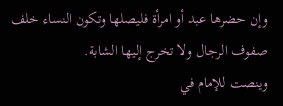وإن حضرها عبد أو امرأة فليصلها وتكون النساء خلف صفوف الرجال ولا تخرج إليها الشابة.
وينصت للإمام في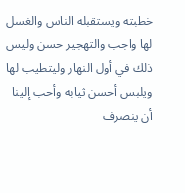خطبته ويستقبله الناس والغسل لها واجب والتهجير حسن وليس ذلك في أول النهار وليتطيب لها ويلبس أحسن ثيابه وأحب إلينا أن ينصرف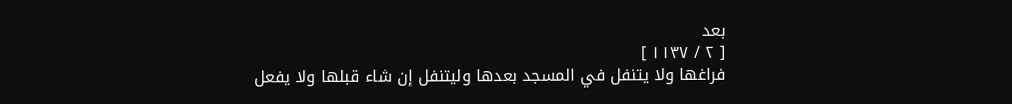بعد
[ ٢ / ١١٣٧ ]
فراغها ولا يتنفل في المسجد بعدها وليتنفل إن شاء قبلها ولا يفعل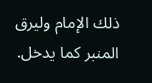ذلك الإمام وليرق المنبر كما يدخل.